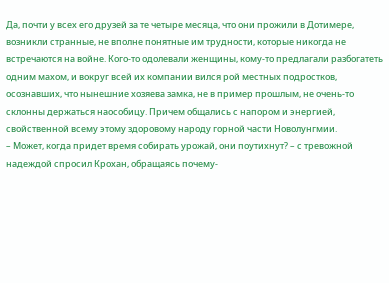Да, почти у всех его друзей за те четыре месяца, что они прожили в Дотимере, возникли странные, не вполне понятные им трудности, которые никогда не встречаются на войне. Кого-то одолевали женщины, кому-то предлагали разбогатеть одним махом, и вокруг всей их компании вился рой местных подростков, осознавших, что нынешние хозяева замка, не в пример прошлым, не очень-то склонны держаться наособицу. Причем общались с напором и энергией, свойственной всему этому здоровому народу горной части Новолунгмии.
– Может, когда придет время собирать урожай, они поутихнут? – с тревожной надеждой спросил Крохан, обращаясь почему-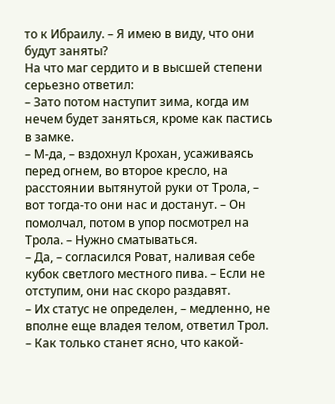то к Ибраилу. – Я имею в виду, что они будут заняты?
На что маг сердито и в высшей степени серьезно ответил:
– Зато потом наступит зима, когда им нечем будет заняться, кроме как пастись в замке.
– М-да, – вздохнул Крохан, усаживаясь перед огнем, во второе кресло, на расстоянии вытянутой руки от Трола, – вот тогда-то они нас и достанут. – Он помолчал, потом в упор посмотрел на Трола. – Нужно сматываться.
– Да, – согласился Роват, наливая себе кубок светлого местного пива. – Если не отступим, они нас скоро раздавят.
– Их статус не определен, – медленно, не вполне еще владея телом, ответил Трол. – Как только станет ясно, что какой-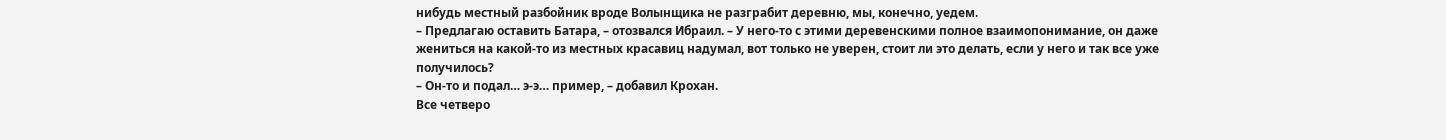нибудь местный разбойник вроде Волынщика не разграбит деревню, мы, конечно, уедем.
– Предлагаю оставить Батара, – отозвался Ибраил. – У него-то с этими деревенскими полное взаимопонимание, он даже жениться на какой-то из местных красавиц надумал, вот только не уверен, стоит ли это делать, если у него и так все уже получилось?
– Он-то и подал… э-э… пример, – добавил Крохан.
Все четверо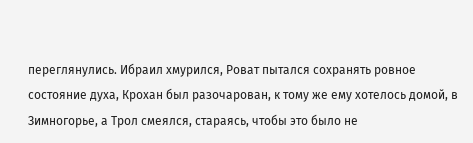переглянулись. Ибраил хмурился, Роват пытался сохранять ровное состояние духа, Крохан был разочарован, к тому же ему хотелось домой, в Зимногорье, а Трол смеялся, стараясь, чтобы это было не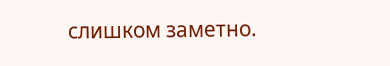слишком заметно.